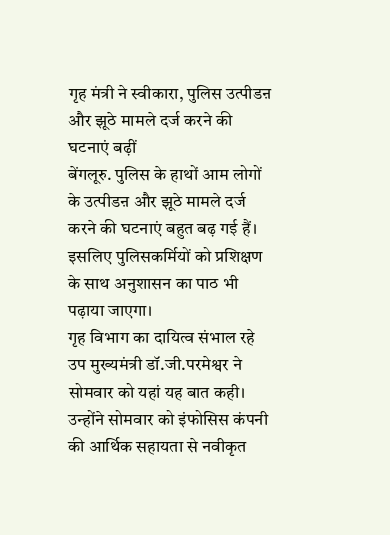गृह मंत्री ने स्वीकारा, पुलिस उत्पीडऩ और झूठे मामले दर्ज करने की घटनाएं बढ़ीं
बेंगलूरु. पुलिस के हाथों आम लोगों के उत्पीडऩ और झूठे मामले दर्ज करने की घटनाएं बहुत बढ़ गई हैं। इसलिए पुलिसकर्मियों को प्रशिक्षण के साथ अनुशासन का पाठ भी पढ़ाया जाएगा।
गृह विभाग का दायित्व संभाल रहे उप मुख्यमंत्री डॉ.जी.परमेश्वर ने सोमवार को यहां यह बात कही।
उन्होंने सोमवार को इंफोसिस कंपनी की आर्थिक सहायता से नवीकृत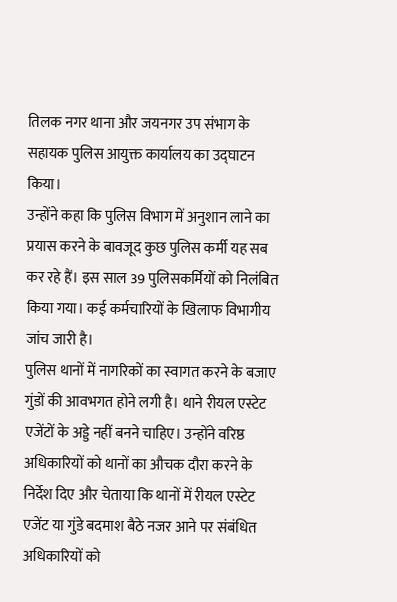तिलक नगर थाना और जयनगर उप संभाग के सहायक पुलिस आयुक्त कार्यालय का उद्घाटन किया।
उन्होंने कहा कि पुलिस विभाग में अनुशान लाने का प्रयास करने के बावजूद कुछ पुलिस कर्मी यह सब कर रहे हैं। इस साल 39 पुलिसकर्मियों को निलंबित किया गया। कई कर्मचारियों के खिलाफ विभागीय जांच जारी है।
पुलिस थानों में नागरिकों का स्वागत करने के बजाए गुंडों की आवभगत होने लगी है। थाने रीयल एस्टेट एजेंटों के अड्डे नहीं बनने चाहिए। उन्होंने वरिष्ठ अधिकारियों को थानों का औचक दौरा करने के निर्देश दिए और चेताया कि थानों में रीयल एस्टेट एजेंट या गुंडे बदमाश बैठे नजर आने पर संबंधित अधिकारियों को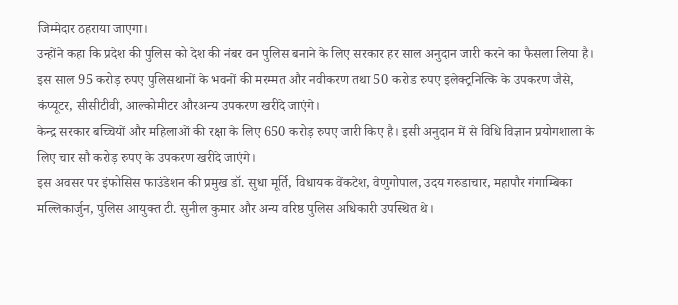जिम्मेदार ठहराया जाएगा।
उन्होंने कहा कि प्रदेश की पुलिस को देश की नंबर वन पुलिस बनाने के लिए सरकार हर साल अनुदान जारी करने का फैसला लिया है। इस साल 95 करोड़ रुपए पुलिसथानों के भवनों की मरम्मत और नवीकरण तथा 50 करोड रुपए इलेक्ट्रनित्कि के उपकरण जैसे, कंप्यूटर, सीसीटीवी, आल्कोमीटर औरअन्य उपकरण खरीदे जाएंगे।
केन्द्र सरकार बच्चियों और महिलाओं की रक्षा के लिए 650 करोड़ रुपए जारी किए है। इसी अनुदान में से विधि विज्ञान प्रयोगशाला के लिए चार सौ करोड़ रुपए के उपकरण खरीदे जाएंगे।
इस अवसर पर इंफोसिस फाउंडेशन की प्रमुख डॉ. सुधा मूर्ति, विधायक वेंकटेश, वेणुगोपाल, उदय गरुडाचार, महापौर गंगाम्बिका मल्लिकार्जुन, पुलिस आयुक्त टी. सुनील कुमार और अन्य वरिष्ठ पुलिस अधिकारी उपस्थित थे।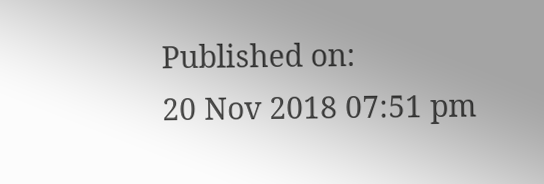Published on:
20 Nov 2018 07:51 pm